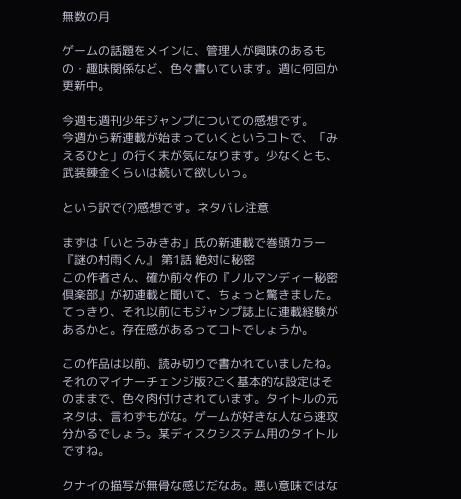無数の月

ゲームの話題をメインに、管理人が興味のあるもの・趣味関係など、色々書いています。週に何回か更新中。

今週も週刊少年ジャンプについての感想です。
今週から新連載が始まっていくというコトで、「みえるひと」の行く末が気になります。少なくとも、武装錬金くらいは続いて欲しいっ。

という訳で(?)感想です。ネタバレ注意

まずは「いとうみきお」氏の新連載で巻頭カラー『謎の村雨くん』 第1話 絶対に秘密
この作者さん、確か前々作の『ノルマンディー秘密倶楽部』が初連載と聞いて、ちょっと驚きました。てっきり、それ以前にもジャンプ誌上に連載経験があるかと。存在感があるってコトでしょうか。

この作品は以前、読み切りで書かれていましたね。それのマイナーチェンジ版?ごく基本的な設定はそのままで、色々肉付けされています。タイトルの元ネタは、言わずもがな。ゲームが好きな人なら速攻分かるでしょう。某ディスクシステム用のタイトルですね。

クナイの描写が無骨な感じだなあ。悪い意味ではな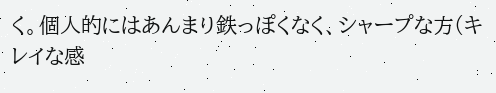く。個人的にはあんまり鉄っぽくなく、シャープな方(キレイな感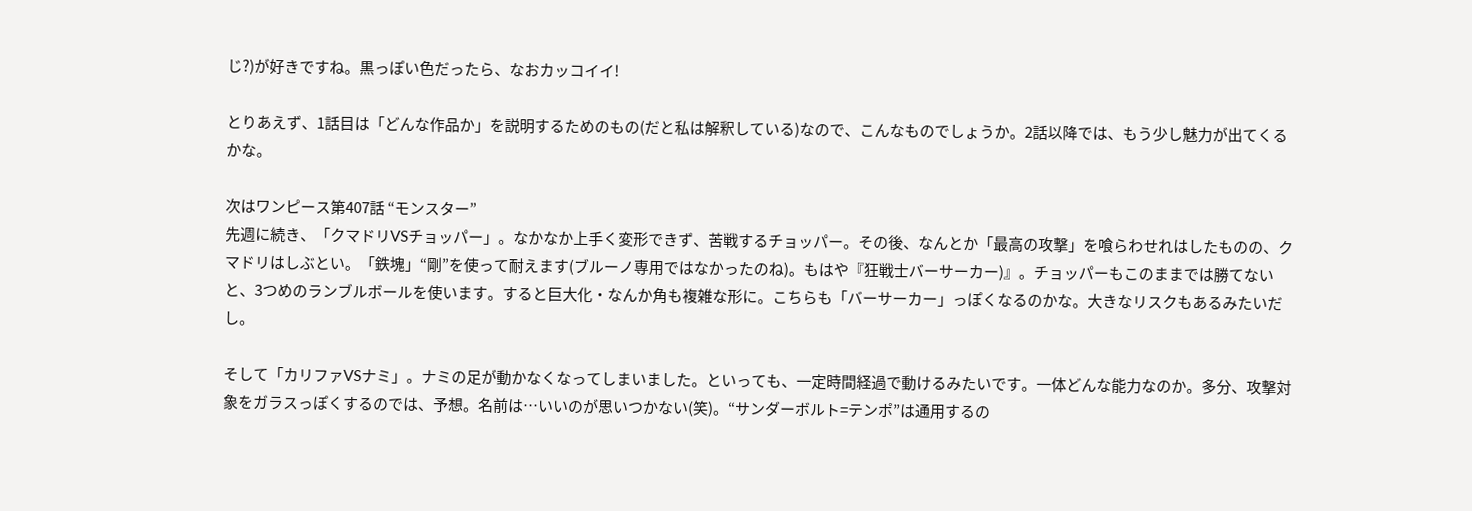じ?)が好きですね。黒っぽい色だったら、なおカッコイイ!

とりあえず、1話目は「どんな作品か」を説明するためのもの(だと私は解釈している)なので、こんなものでしょうか。2話以降では、もう少し魅力が出てくるかな。

次はワンピース第407話 “モンスター”
先週に続き、「クマドリVSチョッパー」。なかなか上手く変形できず、苦戦するチョッパー。その後、なんとか「最高の攻撃」を喰らわせれはしたものの、クマドリはしぶとい。「鉄塊」“剛”を使って耐えます(ブルーノ専用ではなかったのね)。もはや『狂戦士バーサーカー)』。チョッパーもこのままでは勝てないと、3つめのランブルボールを使います。すると巨大化・なんか角も複雑な形に。こちらも「バーサーカー」っぽくなるのかな。大きなリスクもあるみたいだし。

そして「カリファVSナミ」。ナミの足が動かなくなってしまいました。といっても、一定時間経過で動けるみたいです。一体どんな能力なのか。多分、攻撃対象をガラスっぽくするのでは、予想。名前は…いいのが思いつかない(笑)。“サンダーボルト=テンポ”は通用するの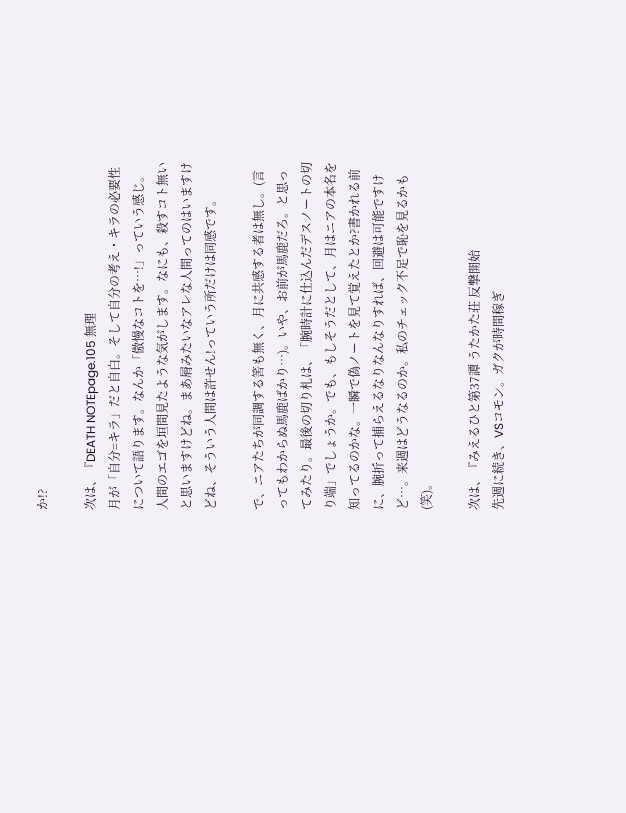か!?

次は、『DEATH NOTEpage.105 無理
月が「自分=キラ」だと自白。そして自分の考え・キラの必要性について語ります。なんか「傲慢なコトを…!」っていう感じ。人間のエゴを垣間見たような気がします。なにも、殺すコト無いと思いますけどね。まあ屑みたいなアレな人間ってのはいますけどね、そういう人間は許せん!っていう所だけは同感です。

で、ニアたちが同調する筈も無く、月に共感する者は無し。(言ってもわからぬ馬鹿ばかり…)。いや、お前が馬鹿だろ。と思ってみたり。最後の切り札は、「腕時計に仕込んだデスノートの切り端」でしょうか。でも、もしそうだとして、月はニアの本名を知ってるのかな。一瞬で偽ノートを見て覚えたとか?書かれる前に、腕折って捕らえるなりなんなりすれば、回避は可能ですけど…。来週はどうなるのか。私のチェック不足で恥を見るかも(笑)。

次は、『みえるひと第37譚 うたかた荘 反撃開始
先週に続き、VSコモン。ガクが時間稼ぎ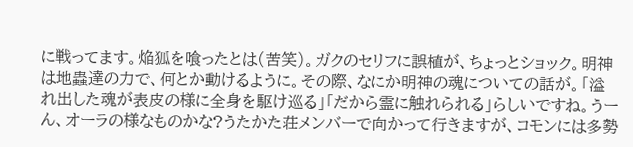に戦ってます。焔狐を喰ったとは(苦笑)。ガクのセリフに誤植が、ちょっとショック。明神は地蟲達の力で、何とか動けるように。その際、なにか明神の魂についての話が。「溢れ出した魂が表皮の様に全身を駆け巡る」「だから霊に触れられる」らしいですね。うーん、オーラの様なものかな?うたかた荘メンバーで向かって行きますが、コモンには多勢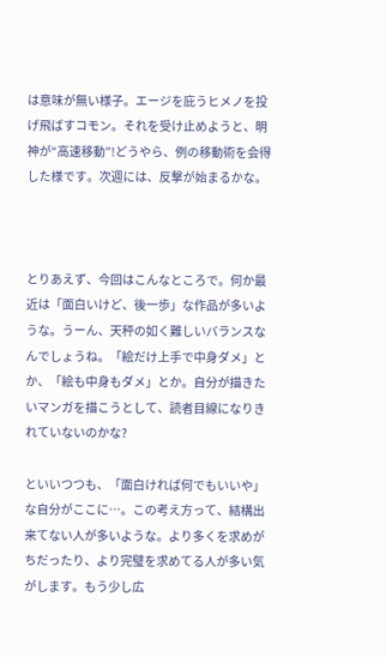は意味が無い様子。エージを庇うヒメノを投げ飛ばすコモン。それを受け止めようと、明神が“高速移動”!どうやら、例の移動術を会得した様です。次週には、反撃が始まるかな。



とりあえず、今回はこんなところで。何か最近は「面白いけど、後一歩」な作品が多いような。うーん、天秤の如く難しいバランスなんでしょうね。「絵だけ上手で中身ダメ」とか、「絵も中身もダメ」とか。自分が描きたいマンガを描こうとして、読者目線になりきれていないのかな?

といいつつも、「面白ければ何でもいいや」な自分がここに…。この考え方って、結構出来てない人が多いような。より多くを求めがちだったり、より完璧を求めてる人が多い気がします。もう少し広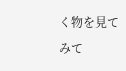く物を見てみて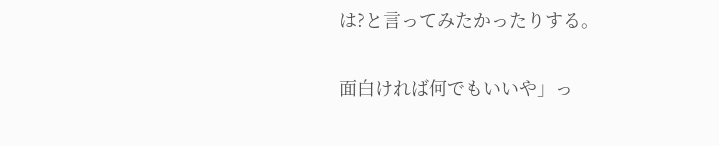は?と言ってみたかったりする。

面白ければ何でもいいや」っ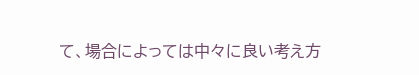て、場合によっては中々に良い考え方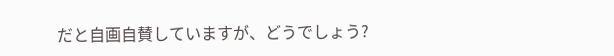だと自画自賛していますが、どうでしょう?